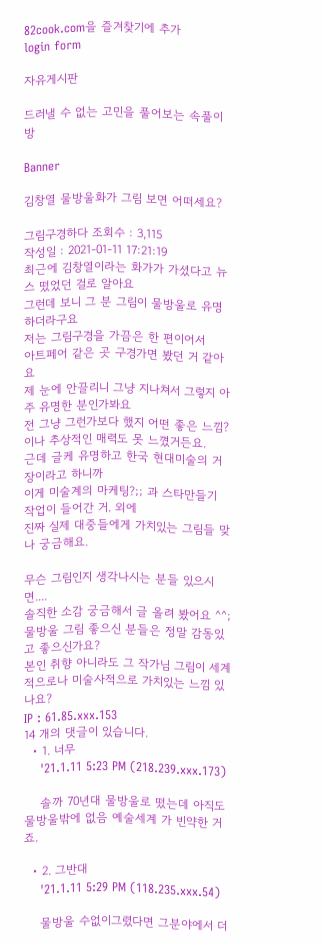82cook.com을 즐겨찾기에 추가
login form

자유게시판

드러낼 수 없는 고민을 풀어보는 속풀이방

Banner

김창열 물방울화가 그림 보면 어떠세요?

그림구경하다 조회수 : 3,115
작성일 : 2021-01-11 17:21:19
최근에 김창열이라는 화가가 가셨다고 뉴스 떴었던 걸로 알아요
그런데 보니 그 분 그림이 물방울로 유명하더라구요
저는 그림구경을 가끔은 한 편이어서
아트페어 같은 곳 구경가면 봤던 거 같아요
제 눈에 안끌리니 그냥 지나쳐서 그렇지 아주 유명한 분인가봐요
전 그냥 그런가보다 했지 어떤 좋은 느낌?이나 추상적인 매력도 못 느꼈거든요.
근데 글케 유명하고 한국 현대미술의 거장이라고 하니까
이게 미술계의 마케팅?;; 과 스타만들기 작업이 들어간 거. 외에
진짜 실제 대중들에게 가치있는 그림들 맞나 궁금해요.

무슨 그림인지 생각나시는 분들 있으시면....
솔직한 소감 궁금해서 글 올려 봤어요 ^^;
물방울 그림 좋으신 분들은 정말 감동있고 좋으신가요?
본인 취향 아니라도 그 작가님 그림이 세계적으로나 미술사적으로 가치있는 느낌 있나요?
IP : 61.85.xxx.153
14 개의 댓글이 있습니다.
  • 1. 너무
    '21.1.11 5:23 PM (218.239.xxx.173)

    솔까 70년대 물방울로 떴는데 아직도 물방울밖에 없음 예술세계 가 빈약한 거죠.

  • 2. 그반대
    '21.1.11 5:29 PM (118.235.xxx.54)

    물방울 수없이그렸다면 그분야에서 더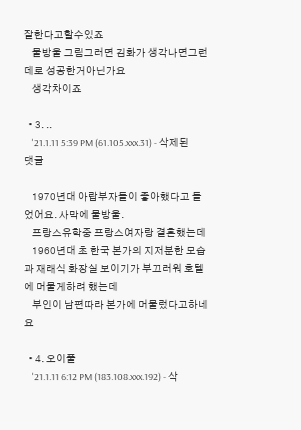잘한다고할수있죠
    물방울 그림그러면 김화가 생각나면그런데로 성공한거아닌가요
    생각차이죠

  • 3. ..
    '21.1.11 5:39 PM (61.105.xxx.31) - 삭제된댓글

    1970년대 아랍부자들이 좋아했다고 들었어요. 사막에 물방울.
    프랑스유학중 프랑스여자랑 결혼했는데
    1960년대 초 한국 본가의 지저분한 모습과 재래식 화장실 보이기가 부끄러워 호텔에 머물게하려 했는데
    부인이 남편따라 본가에 머물렀다고하네요

  • 4. 오이풀
    '21.1.11 6:12 PM (183.108.xxx.192) - 삭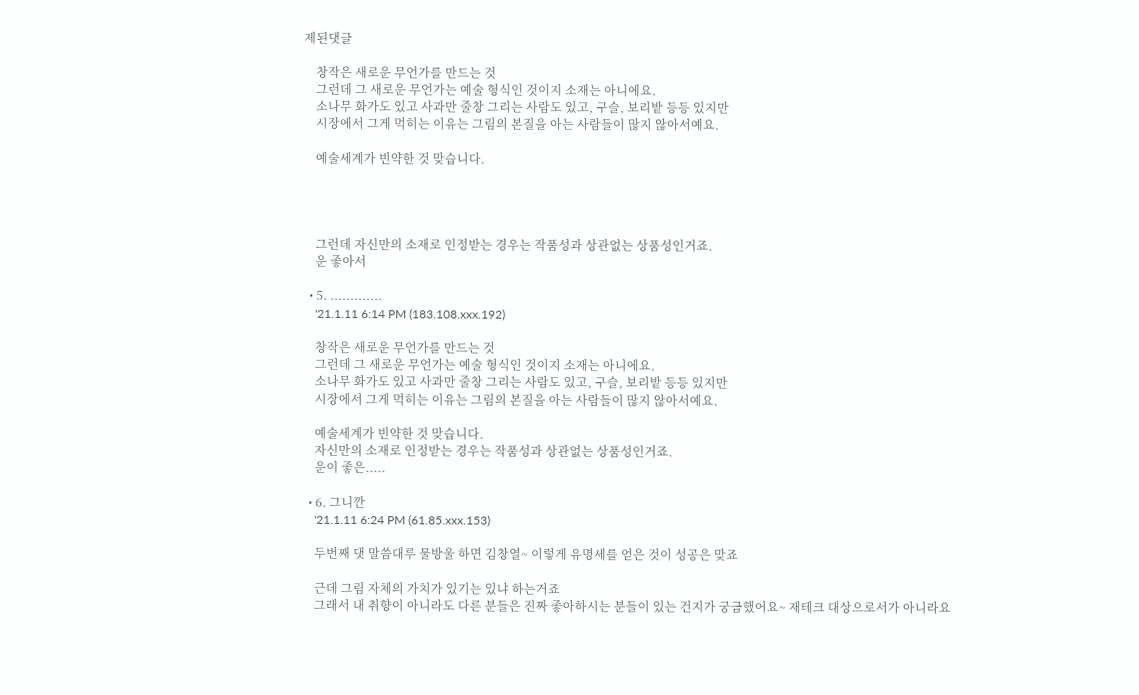제된댓글

    창작은 새로운 무언가를 만드는 것
    그런데 그 새로운 무언가는 예술 형식인 것이지 소재는 아니에요.
    소나무 화가도 있고 사과만 줄창 그리는 사람도 있고, 구슬, 보리밭 등등 있지만
    시장에서 그게 먹히는 이유는 그림의 본질을 아는 사람들이 많지 않아서예요.

    예술세계가 빈약한 것 맞습니다.




    그런데 자신만의 소재로 인정받는 경우는 작품성과 상관없는 상품성인거죠.
    운 좋아서

  • 5. .............
    '21.1.11 6:14 PM (183.108.xxx.192)

    창작은 새로운 무언가를 만드는 것
    그런데 그 새로운 무언가는 예술 형식인 것이지 소재는 아니에요.
    소나무 화가도 있고 사과만 줄창 그리는 사람도 있고, 구슬, 보리밭 등등 있지만
    시장에서 그게 먹히는 이유는 그림의 본질을 아는 사람들이 많지 않아서예요.

    예술세계가 빈약한 것 맞습니다.
    자신만의 소재로 인정받는 경우는 작품성과 상관없는 상품성인거죠.
    운이 좋은.....

  • 6. 그니깐
    '21.1.11 6:24 PM (61.85.xxx.153)

    두번째 댓 말씀대루 물방울 하면 김창열~ 이렇게 유명세를 얻은 것이 성공은 맞죠

    근데 그림 자체의 가치가 있기는 있냐 하는거죠
    그래서 내 취향이 아니라도 다른 분들은 진짜 좋아하시는 분들이 있는 건지가 궁금했어요~ 재테크 대상으로서가 아니라요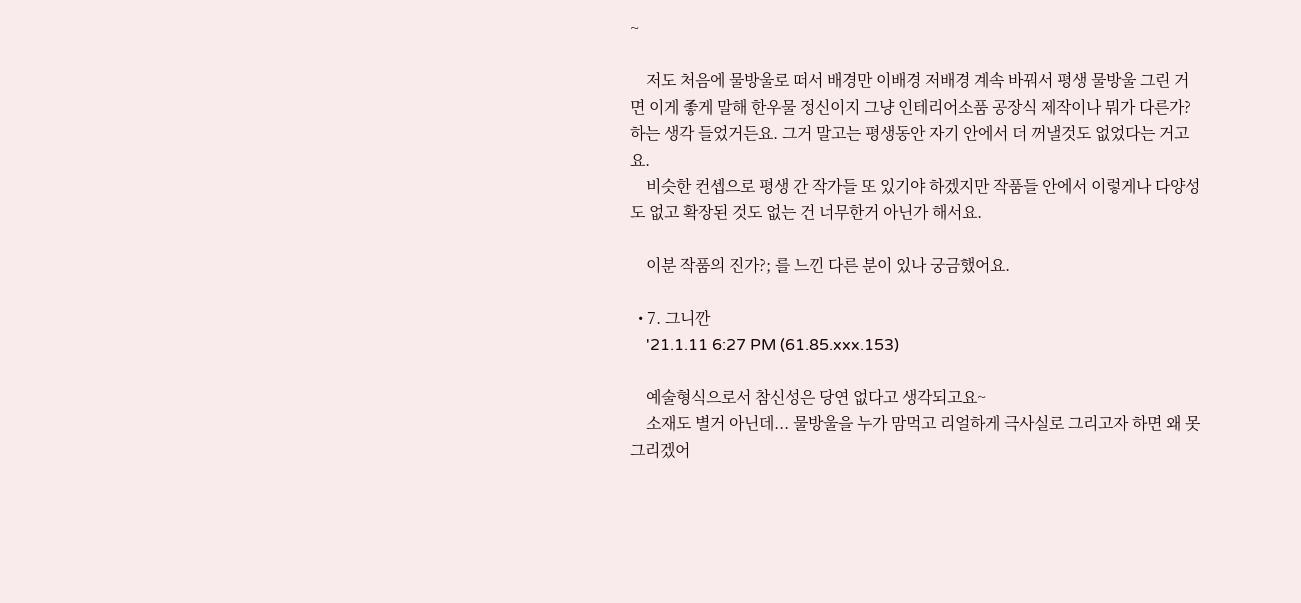~

    저도 처음에 물방울로 떠서 배경만 이배경 저배경 계속 바꿔서 평생 물방울 그린 거면 이게 좋게 말해 한우물 정신이지 그냥 인테리어소품 공장식 제작이나 뭐가 다른가? 하는 생각 들었거든요. 그거 말고는 평생동안 자기 안에서 더 꺼낼것도 없었다는 거고요.
    비슷한 컨셉으로 평생 간 작가들 또 있기야 하겠지만 작품들 안에서 이렇게나 다양성도 없고 확장된 것도 없는 건 너무한거 아닌가 해서요.

    이분 작품의 진가?; 를 느낀 다른 분이 있나 궁금했어요.

  • 7. 그니깐
    '21.1.11 6:27 PM (61.85.xxx.153)

    예술형식으로서 참신성은 당연 없다고 생각되고요~
    소재도 별거 아닌데... 물방울을 누가 맘먹고 리얼하게 극사실로 그리고자 하면 왜 못그리겠어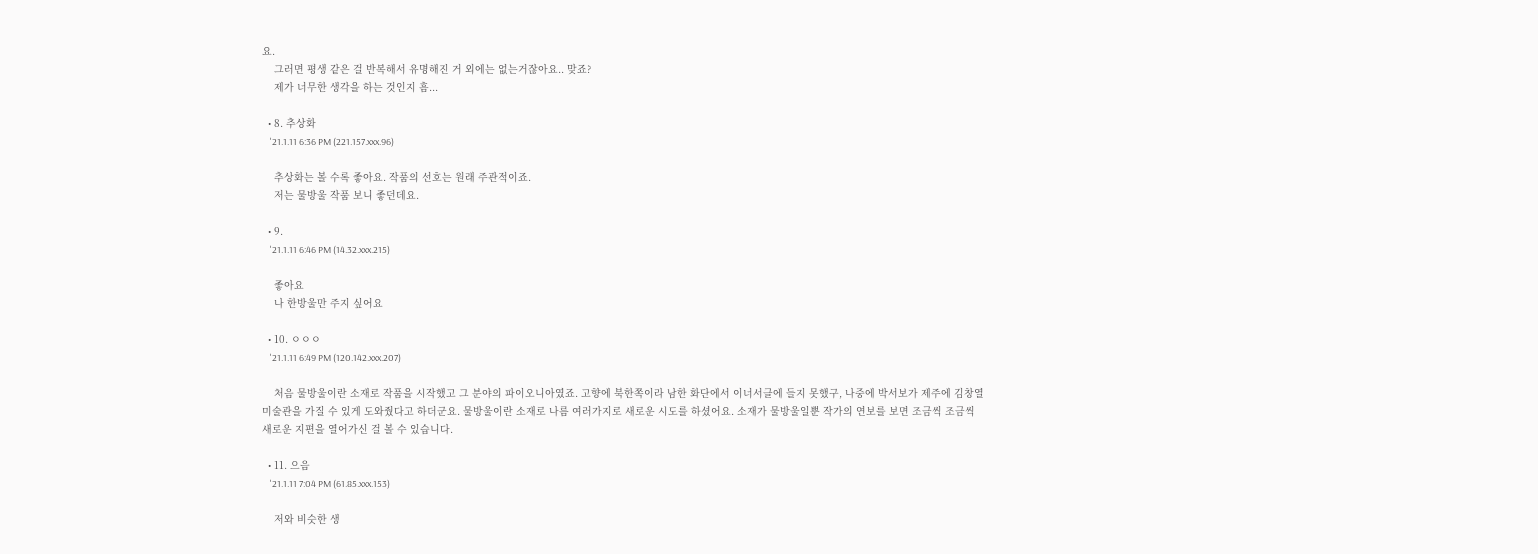요.
    그러면 평생 같은 걸 반복해서 유명해진 거 외에는 없는거잖아요.. 맞죠?
    제가 너무한 생각을 하는 것인지 흠...

  • 8. 추상화
    '21.1.11 6:36 PM (221.157.xxx.96)

    추상화는 볼 수록 좋아요. 작품의 선호는 원래 주관적이죠.
    저는 물방울 작품 보니 좋던데요.

  • 9.
    '21.1.11 6:46 PM (14.32.xxx.215)

    좋아요
    나 한방울만 주지 싶어요

  • 10. ㅇㅇㅇ
    '21.1.11 6:49 PM (120.142.xxx.207)

    처음 물방울이란 소재로 작품을 시작했고 그 분야의 파이오니아였죠. 고향에 북한쪽이라 남한 화단에서 이너서클에 들지 못했구, 나중에 박서보가 제주에 김창열 미술관을 가질 수 있게 도와줬다고 하더군요. 물방울이란 소재로 나름 여러가지로 새로운 시도를 하셨어요. 소재가 물방울일뿐 작가의 연보를 보면 조금씩 조금씩 새로운 지편을 열어가신 걸 볼 수 있습니다.

  • 11. 으음
    '21.1.11 7:04 PM (61.85.xxx.153)

    저와 비슷한 생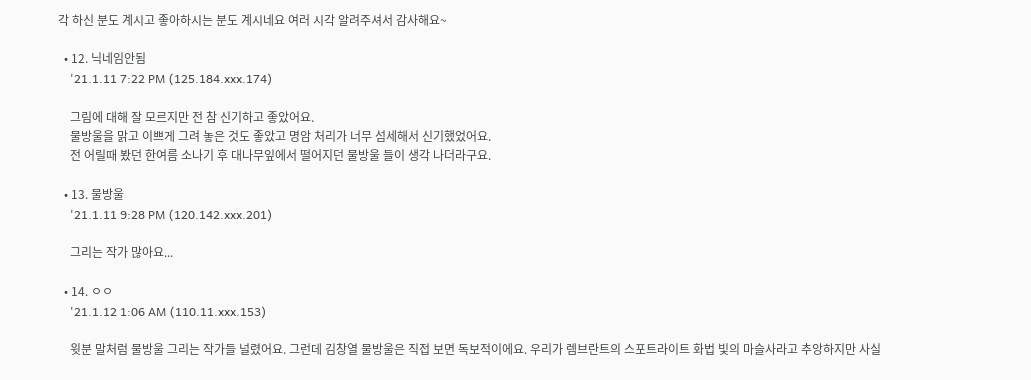각 하신 분도 계시고 좋아하시는 분도 계시네요 여러 시각 알려주셔서 감사해요~

  • 12. 닉네임안됨
    '21.1.11 7:22 PM (125.184.xxx.174)

    그림에 대해 잘 모르지만 전 참 신기하고 좋았어요.
    물방울을 맑고 이쁘게 그려 놓은 것도 좋았고 명암 처리가 너무 섬세해서 신기했었어요.
    전 어릴때 봤던 한여름 소나기 후 대나무잎에서 떨어지던 물방울 들이 생각 나더라구요.

  • 13. 물방울
    '21.1.11 9:28 PM (120.142.xxx.201)

    그리는 작가 많아요...

  • 14. ㅇㅇ
    '21.1.12 1:06 AM (110.11.xxx.153)

    윗분 말처럼 물방울 그리는 작가들 널렸어요. 그런데 김창열 물방울은 직접 보면 독보적이에요. 우리가 렘브란트의 스포트라이트 화법 빛의 마슬사라고 추앙하지만 사실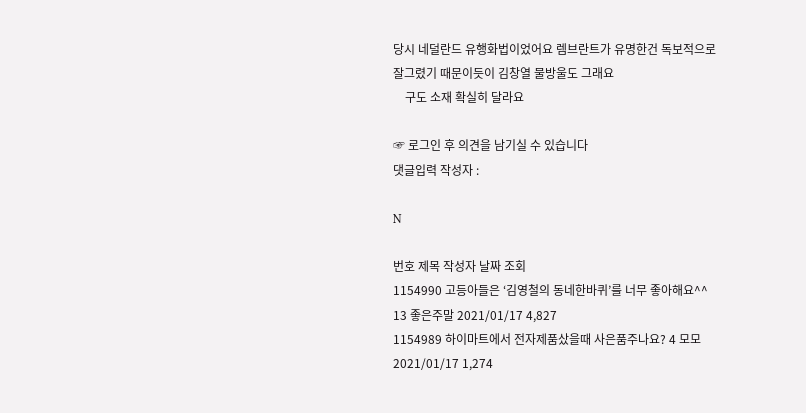당시 네덜란드 유행화법이었어요 렘브란트가 유명한건 독보적으로 잘그렸기 때문이듯이 김창열 물방울도 그래요
    구도 소재 확실히 달라요

☞ 로그인 후 의견을 남기실 수 있습니다
댓글입력 작성자 :

N

번호 제목 작성자 날짜 조회
1154990 고등아들은 ‘김영철의 동네한바퀴’를 너무 좋아해요^^ 13 좋은주말 2021/01/17 4,827
1154989 하이마트에서 전자제품샀을때 사은품주나요? 4 모모 2021/01/17 1,274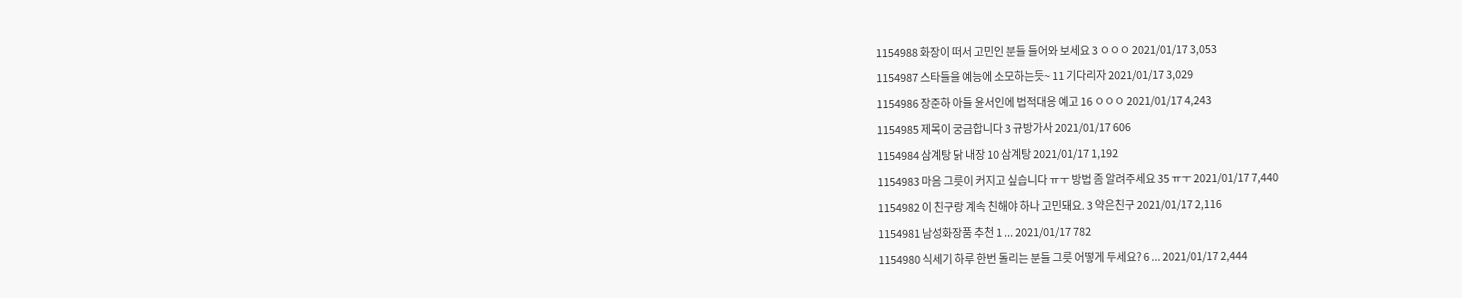1154988 화장이 떠서 고민인 분들 들어와 보세요 3 ㅇㅇㅇ 2021/01/17 3,053
1154987 스타들을 예능에 소모하는듯~ 11 기다리자 2021/01/17 3,029
1154986 장준하 아들 윤서인에 법적대응 예고 16 ㅇㅇㅇ 2021/01/17 4,243
1154985 제목이 궁금합니다 3 규방가사 2021/01/17 606
1154984 삼계탕 닭 내장 10 삼계탕 2021/01/17 1,192
1154983 마음 그릇이 커지고 싶습니다 ㅠㅜ 방법 좀 알려주세요 35 ㅠㅜ 2021/01/17 7,440
1154982 이 친구랑 계속 친해야 하나 고민돼요. 3 약은친구 2021/01/17 2,116
1154981 남성화장품 추천 1 ... 2021/01/17 782
1154980 식세기 하루 한번 돌리는 분들 그릇 어떻게 두세요? 6 ... 2021/01/17 2,444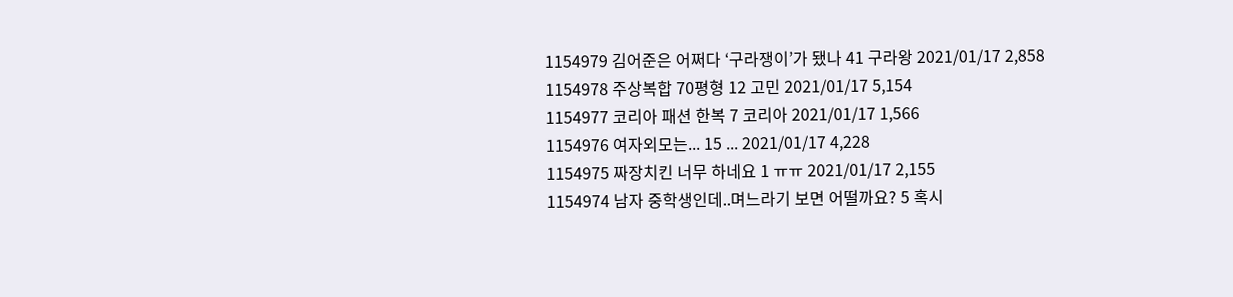1154979 김어준은 어쩌다 ‘구라쟁이’가 됐나 41 구라왕 2021/01/17 2,858
1154978 주상복합 70평형 12 고민 2021/01/17 5,154
1154977 코리아 패션 한복 7 코리아 2021/01/17 1,566
1154976 여자외모는... 15 ... 2021/01/17 4,228
1154975 짜장치킨 너무 하네요 1 ㅠㅠ 2021/01/17 2,155
1154974 남자 중학생인데..며느라기 보면 어떨까요? 5 혹시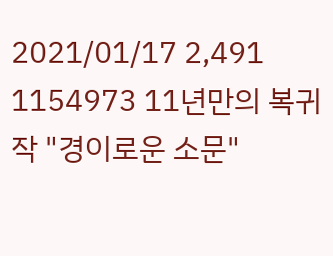2021/01/17 2,491
1154973 11년만의 복귀작 "경이로운 소문"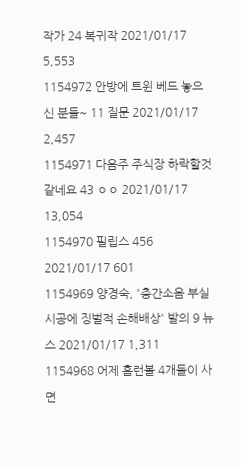작가 24 복귀작 2021/01/17 5,553
1154972 안방에 트윈 베드 놓으신 분들~ 11 질문 2021/01/17 2,457
1154971 다음주 주식장 하락할것 같네요 43 ㅇㅇ 2021/01/17 13,054
1154970 필립스 456 2021/01/17 601
1154969 양경숙, '층간소음 부실시공에 징벌적 손해배상' 발의 9 뉴스 2021/01/17 1,311
1154968 어제 홈런볼 4개들이 사면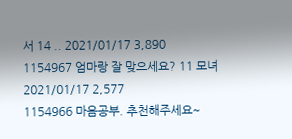서 14 .. 2021/01/17 3,890
1154967 엄마랑 잘 맞으세요? 11 모녀 2021/01/17 2,577
1154966 마음공부. 추천해주세요~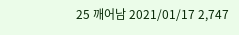25 깨어남 2021/01/17 2,747